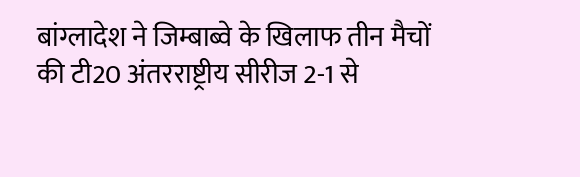बांग्लादेश ने जिम्बाब्वे के खिलाफ तीन मैचों की टी20 अंतरराष्ट्रीय सीरीज 2-1 से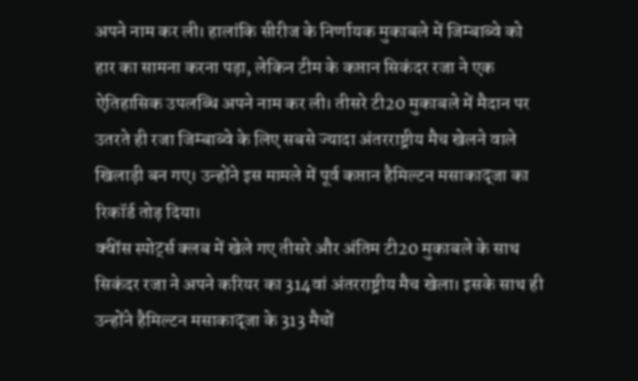अपने नाम कर ली। हालांकि सीरीज के निर्णायक मुकाबले में जिम्बाब्वे को हार का सामना करना पड़ा, लेकिन टीम के कप्तान सिकंदर रजा ने एक ऐतिहासिक उपलब्धि अपने नाम कर ली। तीसरे टी20 मुकाबले में मैदान पर उतरते ही रजा जिम्बाब्वे के लिए सबसे ज्यादा अंतरराष्ट्रीय मैच खेलने वाले खिलाड़ी बन गए। उन्होंने इस मामले में पूर्व कप्तान हैमिल्टन मसाकाद्जा का रिकॉर्ड तोड़ दिया।
क्वींस स्पोर्ट्स क्लब में खेले गए तीसरे और अंतिम टी20 मुकाबले के साथ सिकंदर रजा ने अपने करियर का 314वां अंतरराष्ट्रीय मैच खेला। इसके साथ ही उन्होंने हैमिल्टन मसाकाद्जा के 313 मैचों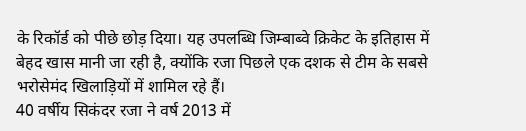के रिकॉर्ड को पीछे छोड़ दिया। यह उपलब्धि जिम्बाब्वे क्रिकेट के इतिहास में बेहद खास मानी जा रही है, क्योंकि रजा पिछले एक दशक से टीम के सबसे भरोसेमंद खिलाड़ियों में शामिल रहे हैं।
40 वर्षीय सिकंदर रजा ने वर्ष 2013 में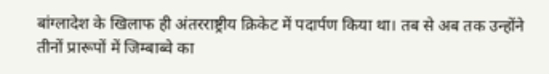बांग्लादेश के खिलाफ ही अंतरराष्ट्रीय क्रिकेट में पदार्पण किया था। तब से अब तक उन्होंने तीनों प्रारूपों में जिम्बाब्वे का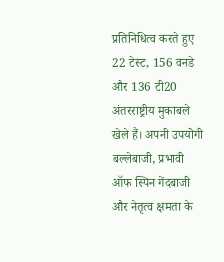प्रतिनिधित्व करते हुए 22 टेस्ट, 156 वनडे और 136 टी20 अंतरराष्ट्रीय मुकाबले खेले हैं। अपनी उपयोगी बल्लेबाजी, प्रभावी ऑफ स्पिन गेंदबाजी और नेतृत्व क्षमता के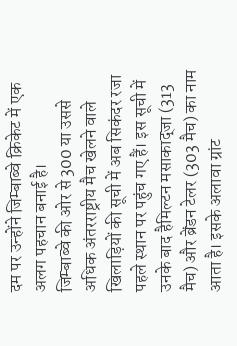दम पर उन्होंने जिम्बाब्वे क्रिकेट में एक अलग पहचान बनाई है।
जिम्बाब्वे की ओर से 300 या उससे अधिक अंतरराष्ट्रीय मैच खेलने वाले खिलाड़ियों की सूची में अब सिकंदर रजा पहले स्थान पर पहुंच गए हैं। इस सूची में उनके बाद हैमिल्टन मसाकाद्जा (313 मैच) और ब्रेंडन टेलर (303 मैच) का नाम आता है। इसके अलावा ग्रांट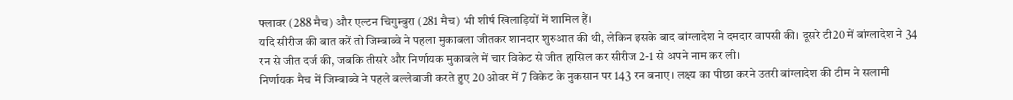फ्लावर (288 मैच) और एल्टन चिगुम्बुरा (281 मैच) भी शीर्ष खिलाड़ियों में शामिल हैं।
यदि सीरीज की बात करें तो जिम्बाब्वे ने पहला मुकाबला जीतकर शानदार शुरुआत की थी, लेकिन इसके बाद बांग्लादेश ने दमदार वापसी की। दूसरे टी20 में बांग्लादेश ने 34 रन से जीत दर्ज की, जबकि तीसरे और निर्णायक मुकाबले में चार विकेट से जीत हासिल कर सीरीज 2-1 से अपने नाम कर ली।
निर्णायक मैच में जिम्बाब्वे ने पहले बल्लेबाजी करते हुए 20 ओवर में 7 विकेट के नुकसान पर 143 रन बनाए। लक्ष्य का पीछा करने उतरी बांग्लादेश की टीम ने सलामी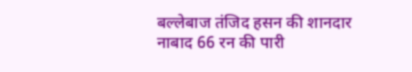बल्लेबाज तंजिद हसन की शानदार नाबाद 66 रन की पारी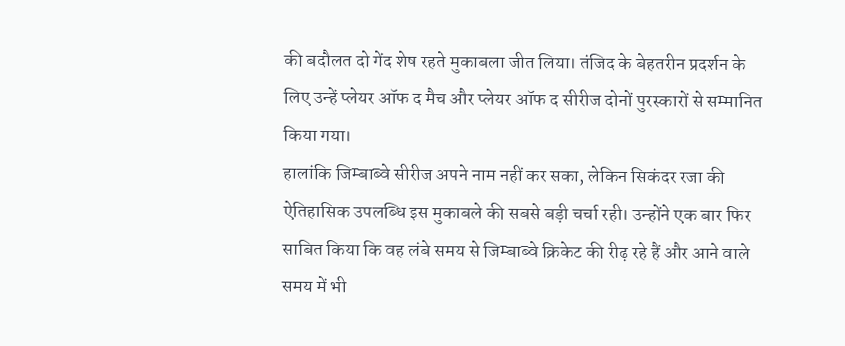की बदौलत दो गेंद शेष रहते मुकाबला जीत लिया। तंजिद के बेहतरीन प्रदर्शन के लिए उन्हें प्लेयर ऑफ द मैच और प्लेयर ऑफ द सीरीज दोनों पुरस्कारों से सम्मानित किया गया।
हालांकि जिम्बाब्वे सीरीज अपने नाम नहीं कर सका, लेकिन सिकंदर रजा की ऐतिहासिक उपलब्धि इस मुकाबले की सबसे बड़ी चर्चा रही। उन्होंने एक बार फिर साबित किया कि वह लंबे समय से जिम्बाब्वे क्रिकेट की रीढ़ रहे हैं और आने वाले समय में भी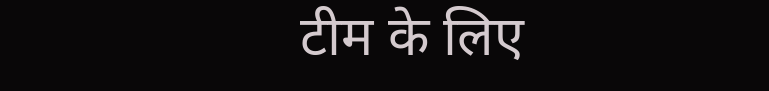टीम के लिए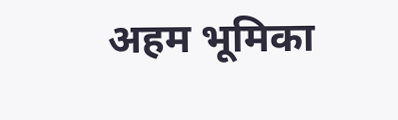अहम भूमिका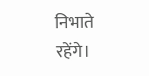निभाते रहेंगे।